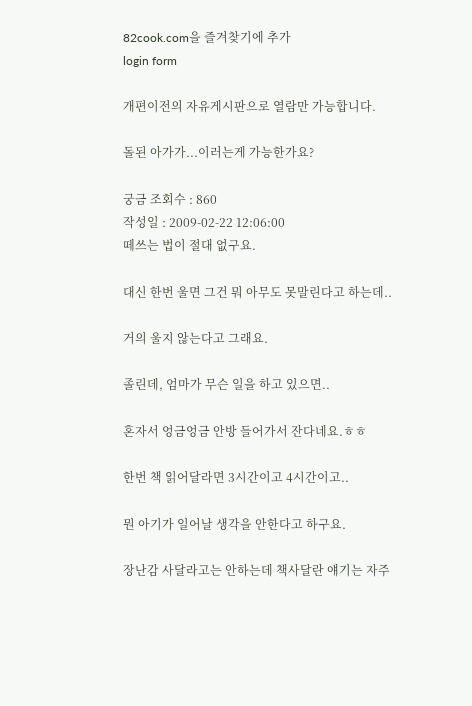82cook.com을 즐겨찾기에 추가
login form

개편이전의 자유게시판으로 열람만 가능합니다.

돌된 아가가...이러는게 가능한가요?

궁금 조회수 : 860
작성일 : 2009-02-22 12:06:00
떼쓰는 법이 절대 없구요.

대신 한번 울면 그건 뭐 아무도 못말린다고 하는데..

거의 울지 않는다고 그래요.

졸린데, 엄마가 무슨 일을 하고 있으면..

혼자서 엉금엉금 안방 들어가서 잔다네요.ㅎㅎ

한번 책 읽어달라면 3시간이고 4시간이고..

뭔 아기가 일어날 생각을 안한다고 하구요.

장난감 사달라고는 안하는데 책사달란 얘기는 자주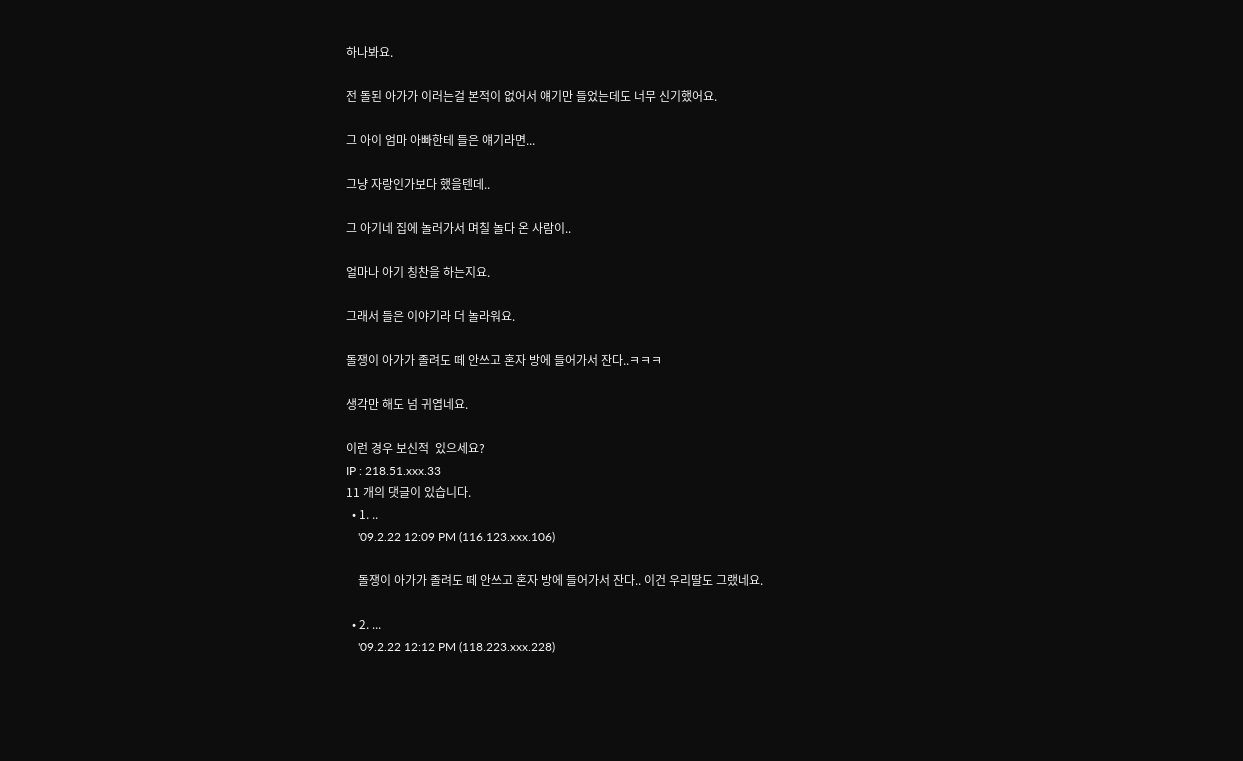하나봐요.

전 돌된 아가가 이러는걸 본적이 없어서 얘기만 들었는데도 너무 신기했어요.

그 아이 엄마 아빠한테 들은 얘기라면...

그냥 자랑인가보다 했을텐데..

그 아기네 집에 놀러가서 며칠 놀다 온 사람이..

얼마나 아기 칭찬을 하는지요.

그래서 들은 이야기라 더 놀라워요.

돌쟁이 아가가 졸려도 떼 안쓰고 혼자 방에 들어가서 잔다..ㅋㅋㅋ

생각만 해도 넘 귀엽네요.

이런 경우 보신적  있으세요?
IP : 218.51.xxx.33
11 개의 댓글이 있습니다.
  • 1. ..
    '09.2.22 12:09 PM (116.123.xxx.106)

    돌쟁이 아가가 졸려도 떼 안쓰고 혼자 방에 들어가서 잔다.. 이건 우리딸도 그랬네요.

  • 2. ...
    '09.2.22 12:12 PM (118.223.xxx.228)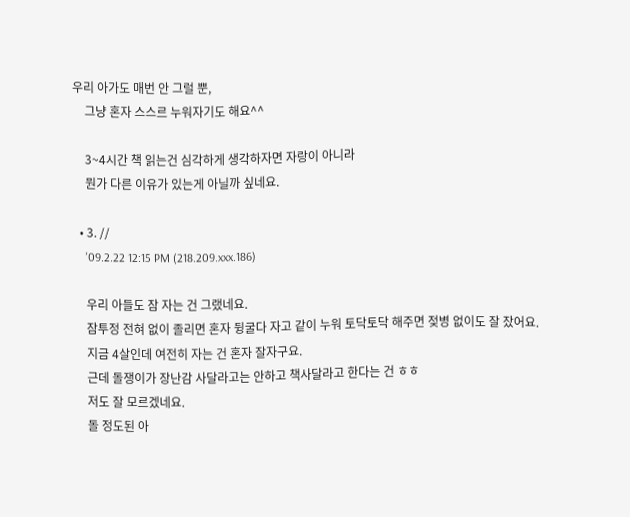우리 아가도 매번 안 그럴 뿐,
    그냥 혼자 스스르 누워자기도 해요^^

    3~4시간 책 읽는건 심각하게 생각하자면 자랑이 아니라
    뭔가 다른 이유가 있는게 아닐까 싶네요.

  • 3. //
    '09.2.22 12:15 PM (218.209.xxx.186)

    우리 아들도 잠 자는 건 그랬네요.
    잠투정 전혀 없이 졸리면 혼자 뒹굴다 자고 같이 누워 토닥토닥 해주면 젖병 없이도 잘 잤어요.
    지금 4살인데 여전히 자는 건 혼자 잘자구요.
    근데 돌쟁이가 장난감 사달라고는 안하고 책사달라고 한다는 건 ㅎㅎ
    저도 잘 모르겠네요.
    돌 정도된 아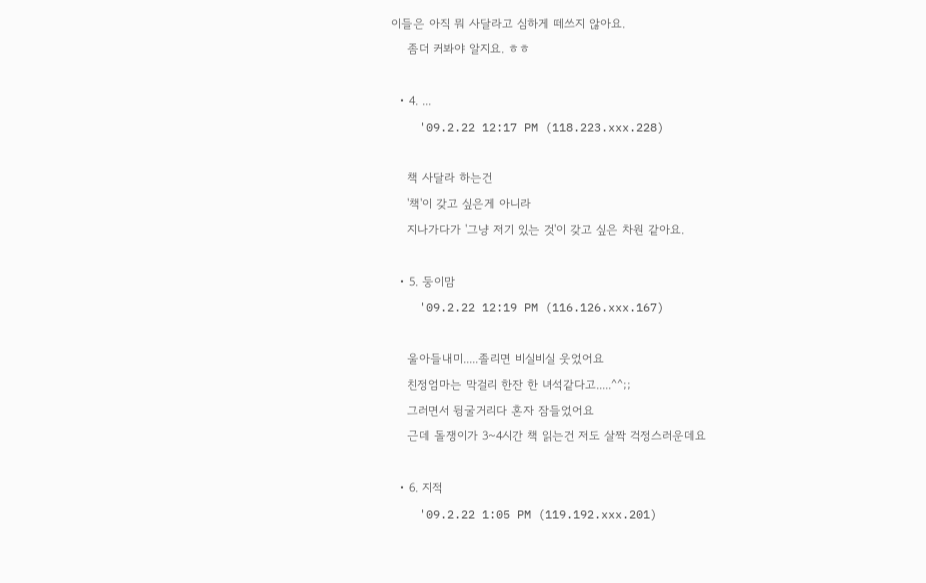이들은 아직 뭐 사달라고 심하게 떼쓰지 않아요.
    좀더 커봐야 알지요. ㅎㅎ

  • 4. ...
    '09.2.22 12:17 PM (118.223.xxx.228)

    책 사달라 하는건
    '책'이 갖고 싶은게 아니라
    지나가다가 '그냥 저기 있는 것'이 갖고 싶은 차원 같아요.

  • 5. 둥이맘
    '09.2.22 12:19 PM (116.126.xxx.167)

    울아들내미.....졸리면 비실비실 웃었어요
    친정엄마는 막걸리 한잔 한 녀석같다고.....^^;;
    그러면서 뒹굴거리다 혼자 잠들었어요
    근데 돌쟁이가 3~4시간 책 읽는건 저도 살짝 걱정스러운데요

  • 6. 지적
    '09.2.22 1:05 PM (119.192.xxx.201)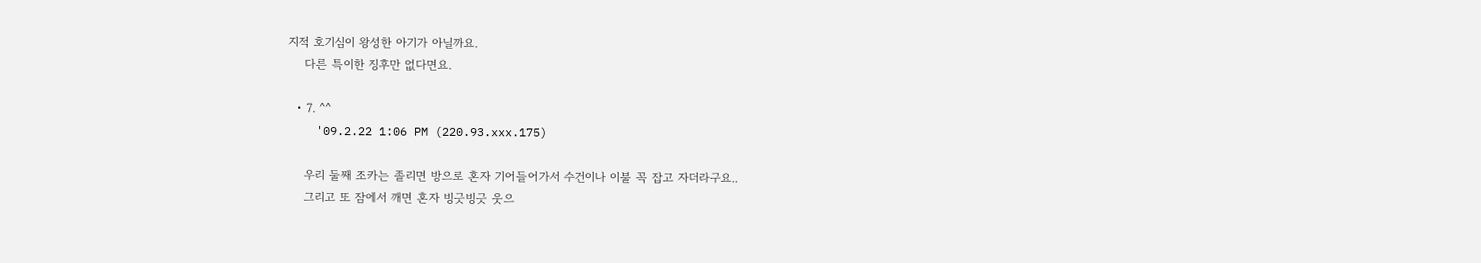지적 호기심이 왕성한 아기가 아닐까요.
    다른 특이한 징후만 없다면요.

  • 7. ^^
    '09.2.22 1:06 PM (220.93.xxx.175)

    우리 둘째 조카는 졸리면 방으로 혼자 기어들어가서 수건이나 이불 꼭 잡고 자더라구요..
    그리고 또 잠에서 깨면 혼자 빙긋빙긋 웃으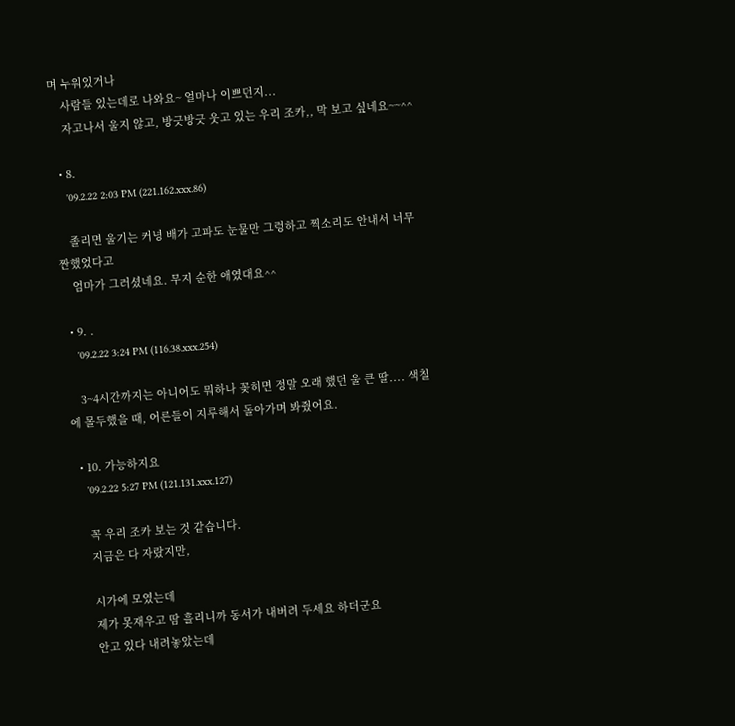며 누워있거나
    사람들 있는데로 나와요~ 얼마나 이쁘던지...
    자고나서 울지 않고, 방긋방긋 웃고 있는 우리 조카,, 막 보고 싶네요~~^^

  • 8.
    '09.2.22 2:03 PM (221.162.xxx.86)

    졸리면 울기는 커녕 배가 고파도 눈물만 그렁하고 찍소리도 안내서 너무 짠했었다고
    엄마가 그러셨네요. 무지 순한 애였대요^^

  • 9. .
    '09.2.22 3:24 PM (116.38.xxx.254)

    3~4시간까지는 아니어도 뭐하나 꽂히면 정말 오래 했던 울 큰 딸.... 색칠에 몰두했을 때, 어른들이 지루해서 돌아가며 봐줬어요.

  • 10. 가능하지요
    '09.2.22 5:27 PM (121.131.xxx.127)

    꼭 우리 조카 보는 것 같습니다.
    지금은 다 자랐지만,

    시가에 모였는데
    제가 못재우고 땀 흘리니까 동서가 내버려 두세요 하더군요
    안고 있다 내려놓았는데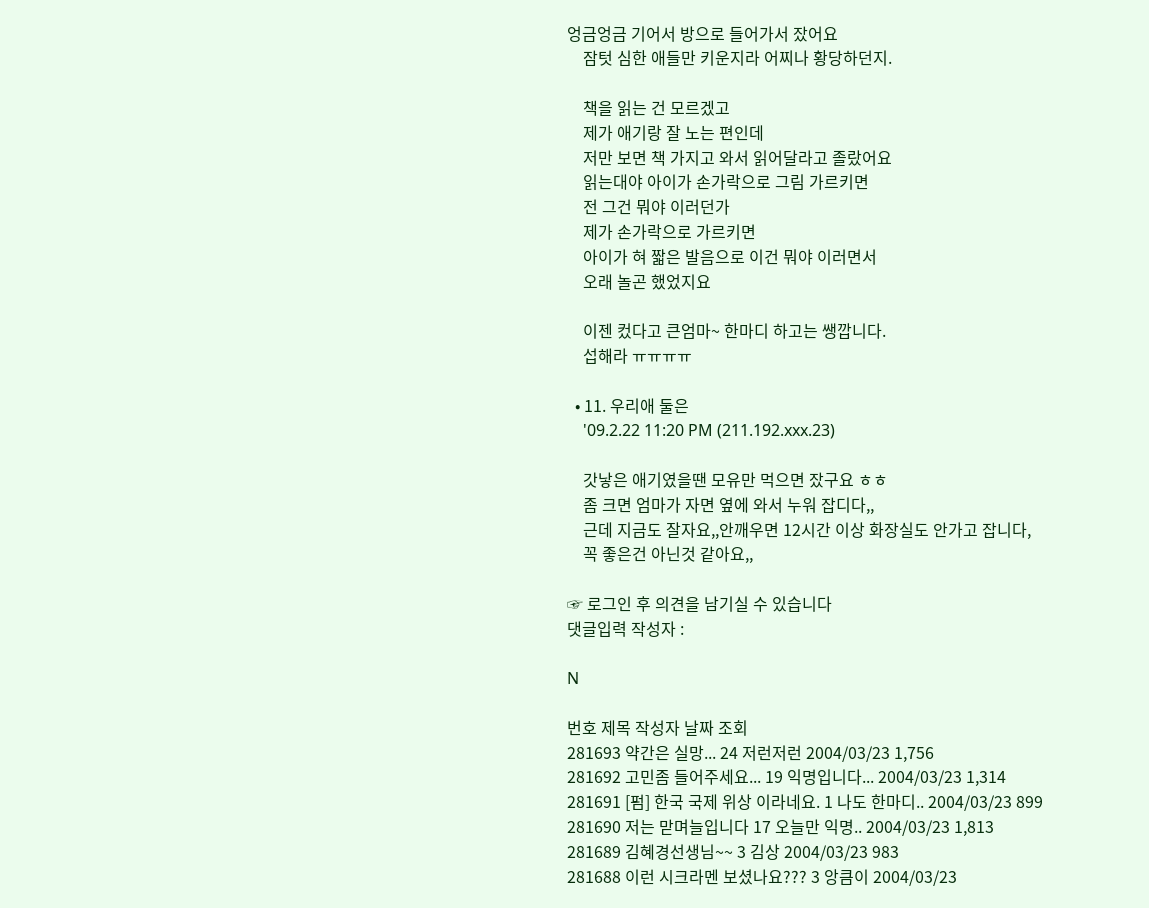엉금엉금 기어서 방으로 들어가서 잤어요
    잠텃 심한 애들만 키운지라 어찌나 황당하던지.

    책을 읽는 건 모르겠고
    제가 애기랑 잘 노는 편인데
    저만 보면 책 가지고 와서 읽어달라고 졸랐어요
    읽는대야 아이가 손가락으로 그림 가르키면
    전 그건 뭐야 이러던가
    제가 손가락으로 가르키면
    아이가 혀 짧은 발음으로 이건 뭐야 이러면서
    오래 놀곤 했었지요

    이젠 컸다고 큰엄마~ 한마디 하고는 쌩깝니다.
    섭해라 ㅠㅠㅠㅠ

  • 11. 우리애 둘은
    '09.2.22 11:20 PM (211.192.xxx.23)

    갓낳은 애기였을땐 모유만 먹으면 잤구요 ㅎㅎ
    좀 크면 엄마가 자면 옆에 와서 누워 잡디다,,
    근데 지금도 잘자요,,안깨우면 12시간 이상 화장실도 안가고 잡니다,
    꼭 좋은건 아닌것 같아요,,

☞ 로그인 후 의견을 남기실 수 있습니다
댓글입력 작성자 :

N

번호 제목 작성자 날짜 조회
281693 약간은 실망... 24 저런저런 2004/03/23 1,756
281692 고민좀 들어주세요... 19 익명입니다... 2004/03/23 1,314
281691 [펌] 한국 국제 위상 이라네요. 1 나도 한마디.. 2004/03/23 899
281690 저는 맏며늘입니다 17 오늘만 익명.. 2004/03/23 1,813
281689 김혜경선생님~~ 3 김상 2004/03/23 983
281688 이런 시크라멘 보셨나요??? 3 앙큼이 2004/03/23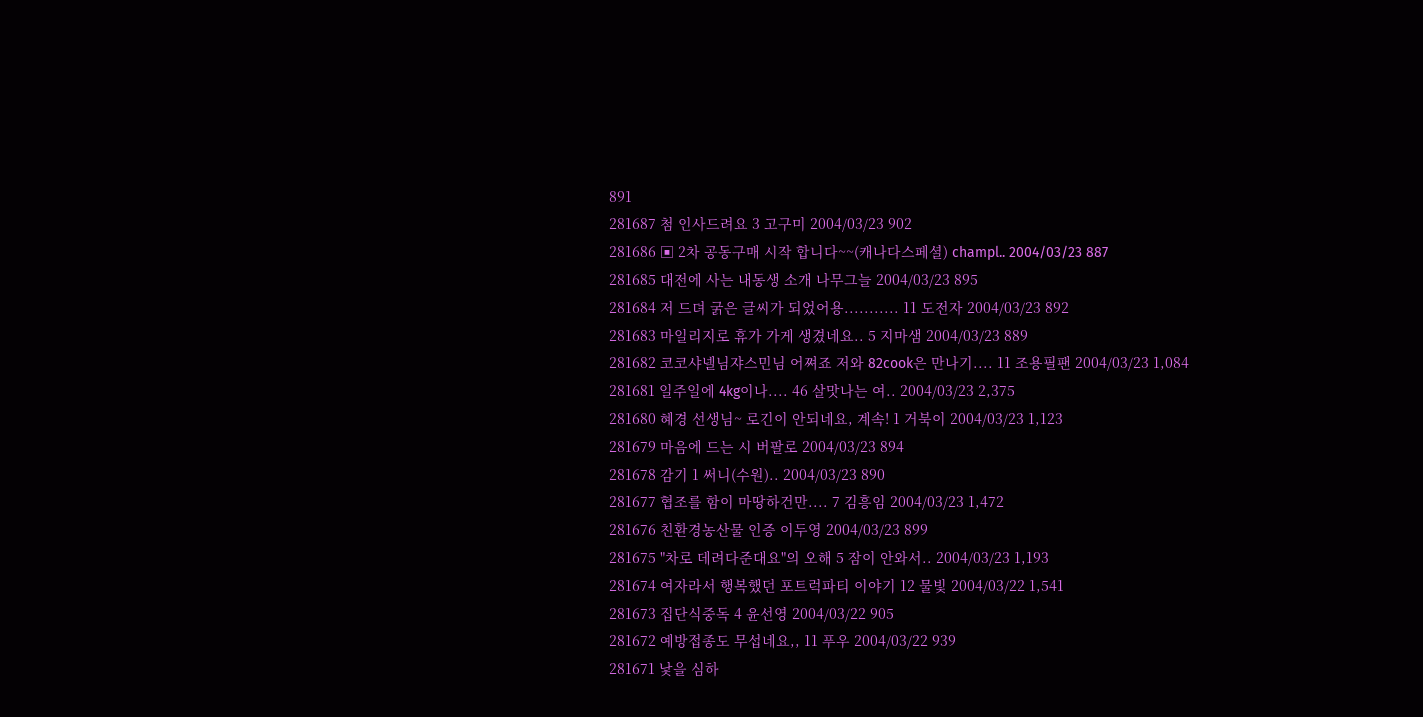891
281687 첨 인사드려요 3 고구미 2004/03/23 902
281686 ▣ 2차 공동구매 시작 합니다~~(캐나다스페셜) champl.. 2004/03/23 887
281685 대전에 사는 내동생 소개 나무그늘 2004/03/23 895
281684 저 드뎌 굵은 글씨가 되었어용........... 11 도전자 2004/03/23 892
281683 마일리지로 휴가 가게 생겼네요.. 5 지마샘 2004/03/23 889
281682 코코샤넬님쟈스민님 어쪄죠 저와 82cook은 만나기.... 11 조용필팬 2004/03/23 1,084
281681 일주일에 4kg이나.... 46 살맛나는 여.. 2004/03/23 2,375
281680 혜경 선생님~ 로긴이 안되네요, 계속! 1 거북이 2004/03/23 1,123
281679 마음에 드는 시 버팔로 2004/03/23 894
281678 감기 1 써니(수원).. 2004/03/23 890
281677 협조를 함이 마땅하건만.... 7 김흥임 2004/03/23 1,472
281676 친환경농산물 인증 이두영 2004/03/23 899
281675 "차로 데려다준대요"의 오해 5 잠이 안와서.. 2004/03/23 1,193
281674 여자라서 행복했던 포트럭파티 이야기 12 물빛 2004/03/22 1,541
281673 집단식중독 4 윤선영 2004/03/22 905
281672 예방접종도 무섭네요,, 11 푸우 2004/03/22 939
281671 낯을 심하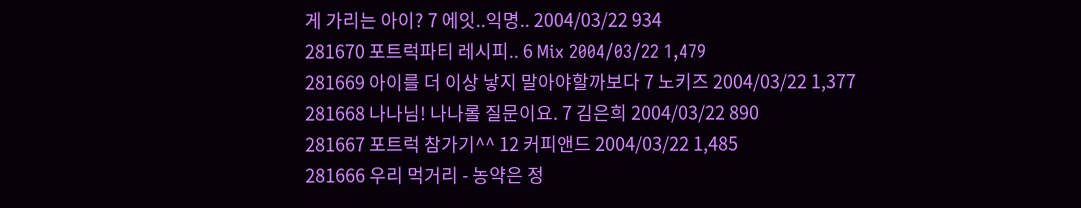게 가리는 아이? 7 에잇..익명.. 2004/03/22 934
281670 포트럭파티 레시피.. 6 Mix 2004/03/22 1,479
281669 아이를 더 이상 낳지 말아야할까보다 7 노키즈 2004/03/22 1,377
281668 나나님! 나나롤 질문이요. 7 김은희 2004/03/22 890
281667 포트럭 참가기^^ 12 커피앤드 2004/03/22 1,485
281666 우리 먹거리 - 농약은 정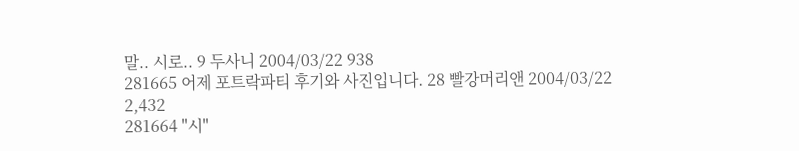말.. 시로.. 9 두사니 2004/03/22 938
281665 어제 포트락파티 후기와 사진입니다. 28 빨강머리앤 2004/03/22 2,432
281664 "시"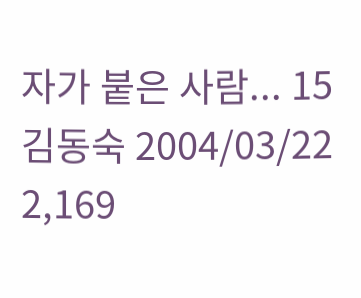자가 붙은 사람... 15 김동숙 2004/03/22 2,169